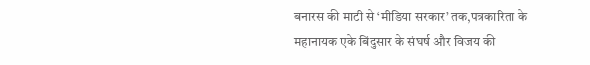बनारस की माटी से ‘मीडिया सरकार’ तक,पत्रकारिता के महानायक एके बिंदुसार के संघर्ष और विजय की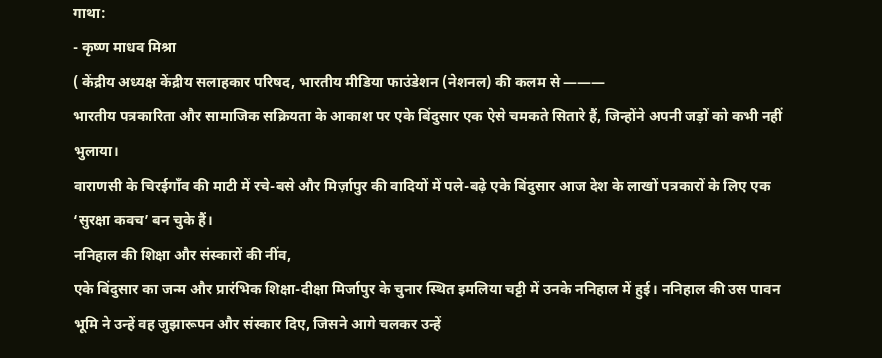गाथा:
- कृष्ण माधव मिश्रा
( केंद्रीय अध्यक्ष केंद्रीय सलाहकार परिषद, भारतीय मीडिया फाउंडेशन (नेशनल) की कलम से ———
भारतीय पत्रकारिता और सामाजिक सक्रियता के आकाश पर एके बिंदुसार एक ऐसे चमकते सितारे हैं, जिन्होंने अपनी जड़ों को कभी नहीं भुलाया।
वाराणसी के चिरईगाँव की माटी में रचे-बसे और मिर्ज़ापुर की वादियों में पले-बढ़े एके बिंदुसार आज देश के लाखों पत्रकारों के लिए एक ‘सुरक्षा कवच’ बन चुके हैं।
ननिहाल की शिक्षा और संस्कारों की नींव,
एके बिंदुसार का जन्म और प्रारंभिक शिक्षा-दीक्षा मिर्जापुर के चुनार स्थित इमलिया चट्टी में उनके ननिहाल में हुई। ननिहाल की उस पावन भूमि ने उन्हें वह जुझारूपन और संस्कार दिए, जिसने आगे चलकर उन्हें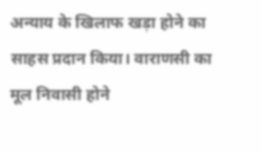अन्याय के खिलाफ खड़ा होने का साहस प्रदान किया। वाराणसी का मूल निवासी होने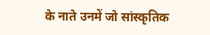के नाते उनमें जो सांस्कृतिक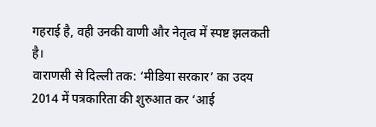गहराई है, वही उनकी वाणी और नेतृत्व में स्पष्ट झलकती है।
वाराणसी से दिल्ली तक: ‘मीडिया सरकार’ का उदय
2014 में पत्रकारिता की शुरुआत कर ‘आई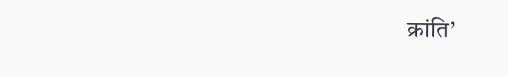क्रांति’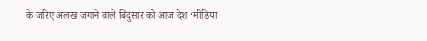के जरिए अलख जगाने वाले बिंदुसार को आज देश ‘मीडिया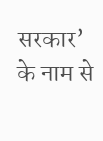सरकार’ के नाम से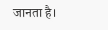जानता है।